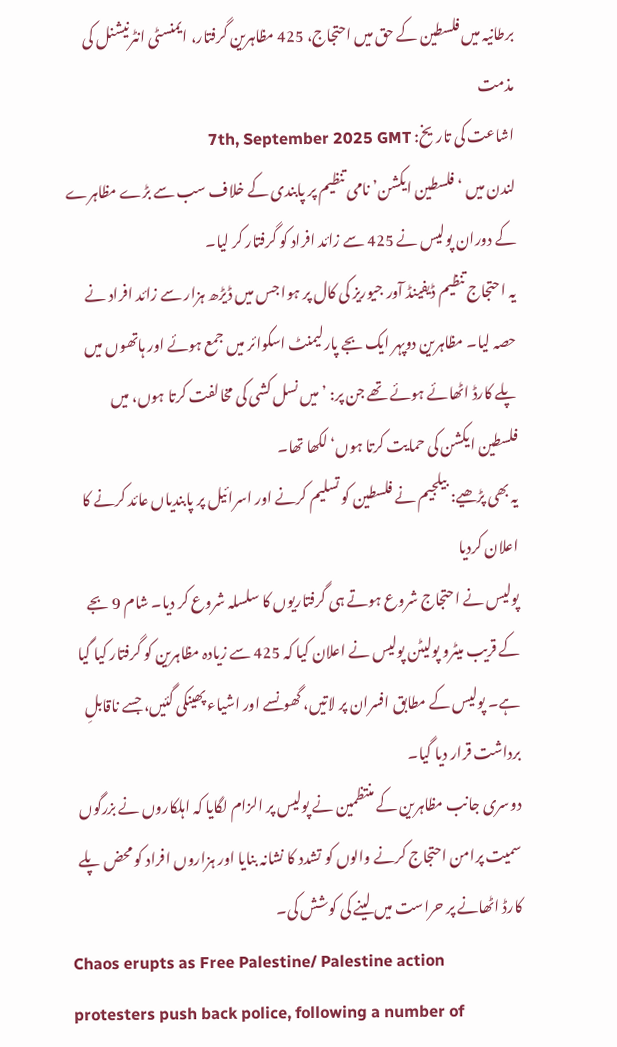برطانیہ میں فلسطین کے حق میں احتجاج، 425 مظاہرین گرفتار، ایمنسٹی انٹرنیشنل کی مذمت
اشاعت کی تاریخ: 7th, September 2025 GMT
لندن میں ‘فلسطین ایکشن’ نامی تنظیم پر پابندی کے خلاف سب سے بڑے مظاہرے کے دوران پولیس نے 425 سے زائد افراد کو گرفتار کر لیا۔
یہ احتجاج تنظیم ڈیفینڈ آور جیوریز کی کال پر ہوا جس میں ڈیڑھ ہزار سے زائد افراد نے حصہ لیا۔ مظاہرین دوپہر ایک بجے پارلیمنٹ اسکوائر میں جمع ہوئے اور ہاتھوں میں پلے کارڈ اٹھائے ہوئے تھے جن پر: ’میں نسل کشی کی مخالفت کرتا ہوں، میں فلسطین ایکشن کی حمایت کرتا ہوں‘ لکھا تھا۔
یہ بھی پڑھیے: بیلجیم نے فلسطین کو تسلیم کرنے اور اسرائیل پر پابندیاں عائد کرنے کا اعلان کردیا
پولیس نے احتجاج شروع ہوتے ہی گرفتاریوں کا سلسلہ شروع کر دیا۔ شام 9 بجے کے قریب میٹرو پولیٹن پولیس نے اعلان کیا کہ 425 سے زیادہ مظاہرین کو گرفتار کیا گیا ہے۔ پولیس کے مطابق افسران پر لاتیں، گھونسے اور اشیاء پھینکی گئیں، جسے ناقابلِ برداشت قرار دیا گیا۔
دوسری جانب مظاہرین کے منتظمین نے پولیس پر الزام لگایا کہ اہلکاروں نے بزرگوں سمیت پرامن احتجاج کرنے والوں کو تشدد کا نشانہ بنایا اور ہزاروں افراد کو محض پلے کارڈ اٹھانے پر حراست میں لینے کی کوشش کی۔
Chaos erupts as Free Palestine/ Palestine action protesters push back police, following a number of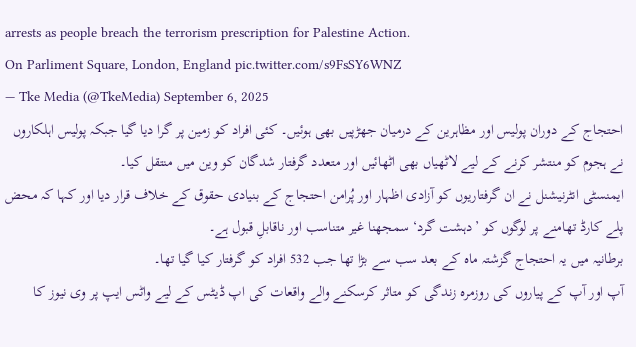arrests as people breach the terrorism prescription for Palestine Action.
On Parliment Square, London, England pic.twitter.com/s9FsSY6WNZ
— Tke Media (@TkeMedia) September 6, 2025
احتجاج کے دوران پولیس اور مظاہرین کے درمیان جھڑپیں بھی ہوئیں۔ کئی افراد کو زمین پر گرا دیا گیا جبکہ پولیس اہلکاروں نے ہجوم کو منتشر کرنے کے لیے لاٹھیاں بھی اٹھائیں اور متعدد گرفتار شدگان کو وین میں منتقل کیا۔
ایمنسٹی انٹرنیشنل نے ان گرفتاریوں کو آزادی اظہار اور پُرامن احتجاج کے بنیادی حقوق کے خلاف قرار دیا اور کہا کہ محض پلے کارڈ تھامنے پر لوگوں کو ’دہشت گرد‘ سمجھنا غیر متناسب اور ناقابلِ قبول ہے۔
برطانیہ میں یہ احتجاج گزشتہ ماہ کے بعد سب سے بڑا تھا جب 532 افراد کو گرفتار کیا گیا تھا۔
آپ اور آپ کے پیاروں کی روزمرہ زندگی کو متاثر کرسکنے والے واقعات کی اپ ڈیٹس کے لیے واٹس ایپ پر وی نیوز کا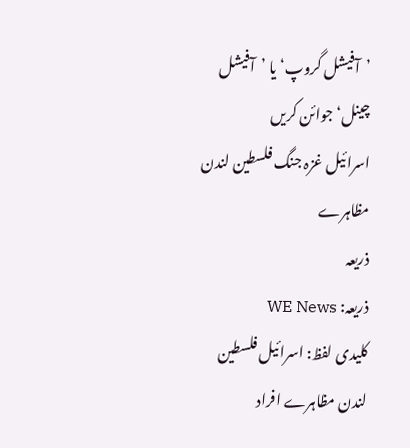’آفیشل گروپ‘ یا ’آفیشل چینل‘ جوائن کریں
اسرائیل غزہ جنگ فلسطین لندن مظاہرے
ذریعہ
ذریعہ: WE News
کلیدی لفظ: اسرائیل فلسطین لندن مظاہرے افراد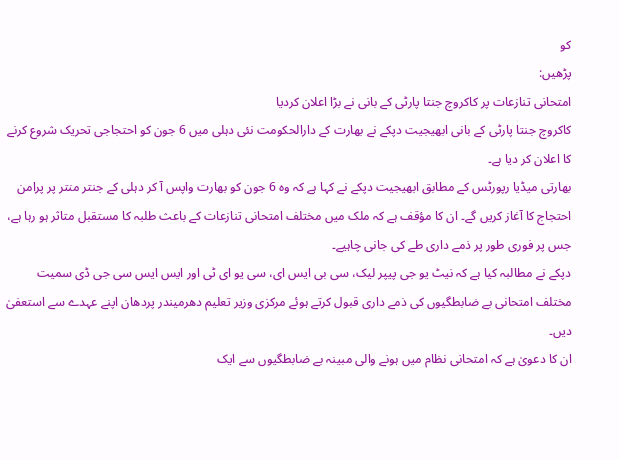کو
پڑھیں:
امتحانی تنازعات پر کاکروچ جنتا پارٹی کے بانی نے بڑا اعلان کردیا
کاکروچ جنتا پارٹی کے بانی ابھیجیت دپکے نے بھارت کے دارالحکومت نئی دہلی میں 6 جون کو احتجاجی تحریک شروع کرنے کا اعلان کر دیا ہے۔
بھارتی میڈیا رپورٹس کے مطابق ابھیجیت دپکے نے کہا ہے کہ وہ 6 جون کو بھارت واپس آ کر دہلی کے جنتر منتر پر پرامن احتجاج کا آغاز کریں گے۔ ان کا مؤقف ہے کہ ملک میں مختلف امتحانی تنازعات کے باعث طلبہ کا مستقبل متاثر ہو رہا ہے، جس پر فوری طور پر ذمے داری طے کی جانی چاہیے۔
دپکے نے مطالبہ کیا ہے کہ نیٹ یو جی پیپر لیک، سی بی ایس ای، سی یو ای ٹی اور ایس ایس سی جی ڈی سمیت مختلف امتحانی بے ضابطگیوں کی ذمے داری قبول کرتے ہوئے مرکزی وزیر تعلیم دھرمیندر پردھان اپنے عہدے سے استعفیٰ دیں۔
ان کا دعویٰ ہے کہ امتحانی نظام میں ہونے والی مبینہ بے ضابطگیوں سے ایک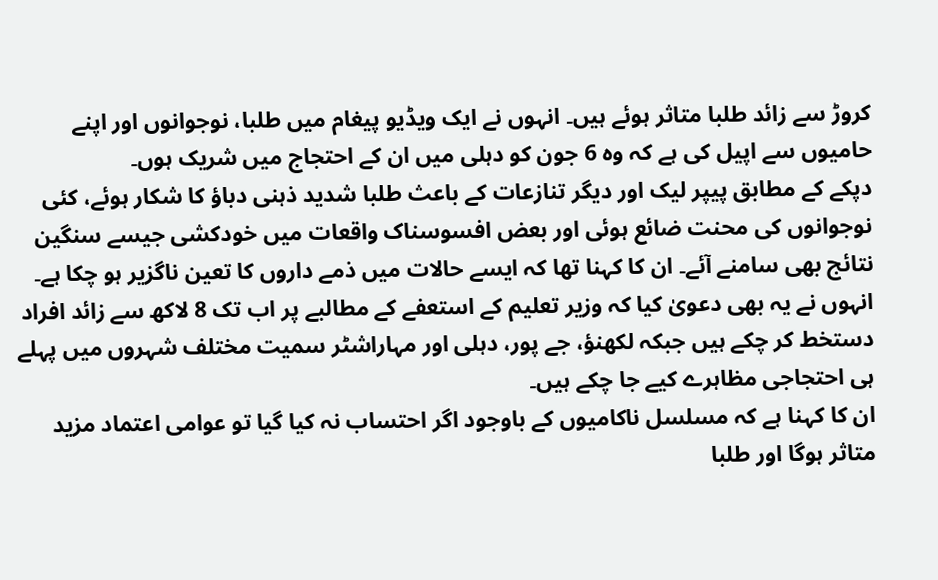کروڑ سے زائد طلبا متاثر ہوئے ہیں۔ انہوں نے ایک ویڈیو پیغام میں طلبا، نوجوانوں اور اپنے حامیوں سے اپیل کی ہے کہ وہ 6 جون کو دہلی میں ان کے احتجاج میں شریک ہوں۔
دپکے کے مطابق پیپر لیک اور دیگر تنازعات کے باعث طلبا شدید ذہنی دباؤ کا شکار ہوئے، کئی نوجوانوں کی محنت ضائع ہوئی اور بعض افسوسناک واقعات میں خودکشی جیسے سنگین نتائج بھی سامنے آئے۔ ان کا کہنا تھا کہ ایسے حالات میں ذمے داروں کا تعین ناگزیر ہو چکا ہے۔
انہوں نے یہ بھی دعویٰ کیا کہ وزیر تعلیم کے استعفے کے مطالبے پر اب تک 8 لاکھ سے زائد افراد دستخط کر چکے ہیں جبکہ لکھنؤ، جے پور، دہلی اور مہاراشٹر سمیت مختلف شہروں میں پہلے ہی احتجاجی مظاہرے کیے جا چکے ہیں۔
ان کا کہنا ہے کہ مسلسل ناکامیوں کے باوجود اگر احتساب نہ کیا گیا تو عوامی اعتماد مزید متاثر ہوگا اور طلبا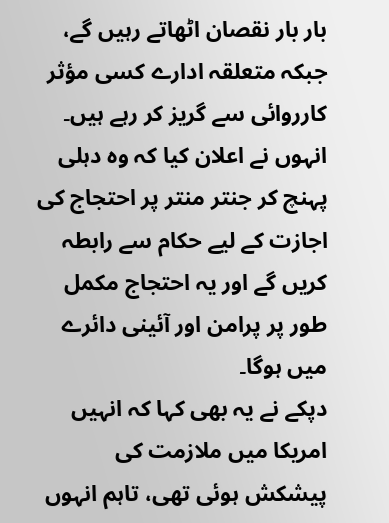بار بار نقصان اٹھاتے رہیں گے، جبکہ متعلقہ ادارے کسی مؤثر کارروائی سے گریز کر رہے ہیں۔
انہوں نے اعلان کیا کہ وہ دہلی پہنچ کر جنتر منتر پر احتجاج کی اجازت کے لیے حکام سے رابطہ کریں گے اور یہ احتجاج مکمل طور پر پرامن اور آئینی دائرے میں ہوگا۔
دپکے نے یہ بھی کہا کہ انہیں امریکا میں ملازمت کی پیشکش ہوئی تھی، تاہم انہوں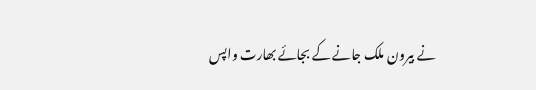نے بیرون ملک جانے کے بجائے بھارت واپس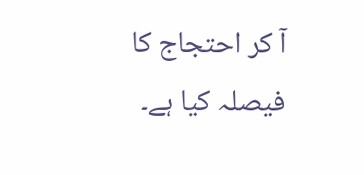آ کر احتجاج کا فیصلہ کیا ہے۔